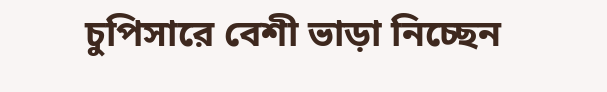চুপিসারে বেশী ভাড়া নিচ্ছেন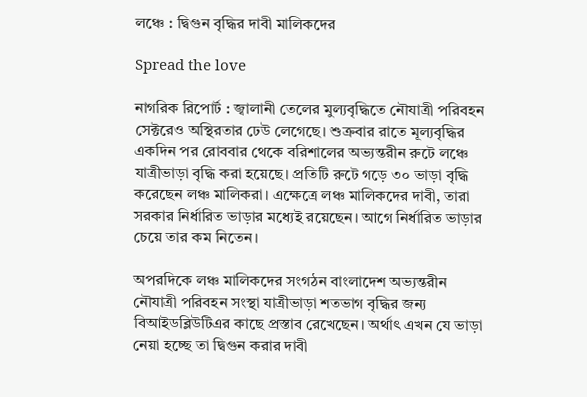লঞ্চে : দ্বিগুন বৃদ্ধির দাবী মালিকদের

Spread the love

নাগরিক রিপোর্ট : জ্বালানী তেলের মুল্যবৃদ্ধিতে নৌযাত্রী পরিবহন সেক্টরেও অস্থিরতার ঢেউ লেগেছে। শুক্রবার রাতে মূল্যবৃদ্ধির একদিন পর রোববার থেকে বরিশালের অভ্যন্তরীন রুটে লঞ্চে যাত্রীভাড়া বৃদ্ধি করা হয়েছে। প্রতিটি রুটে গড়ে ৩০ ভাড়া বৃদ্ধি করেছেন লঞ্চ মালিকরা। এক্ষেত্রে লঞ্চ মালিকদের দাবী, তারা সরকার নির্ধারিত ভাড়ার মধ্যেই রয়েছেন। আগে নির্ধারিত ভাড়ার চেয়ে তার কম নিতেন।

অপরদিকে লঞ্চ মালিকদের সংগঠন বাংলাদেশ অভ্যন্তরীন নৌযাত্রী পরিবহন সংস্থা যাত্রীভাড়া শতভাগ বৃদ্ধির জন্য বিআইডব্লিউটিএর কাছে প্রস্তাব রেখেছেন। অর্থাৎ এখন যে ভাড়া নেয়া হচ্ছে তা দ্বিগুন করার দাবী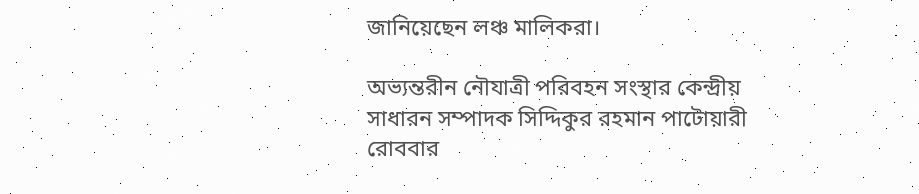জানিয়েছেন লঞ্চ মালিকরা।

অভ্যন্তরীন নৌযাত্রী পরিবহন সংস্থার কেন্দ্রীয় সাধারন সম্পাদক সিদ্দিকুর রহমান পাটোয়ারী রোববার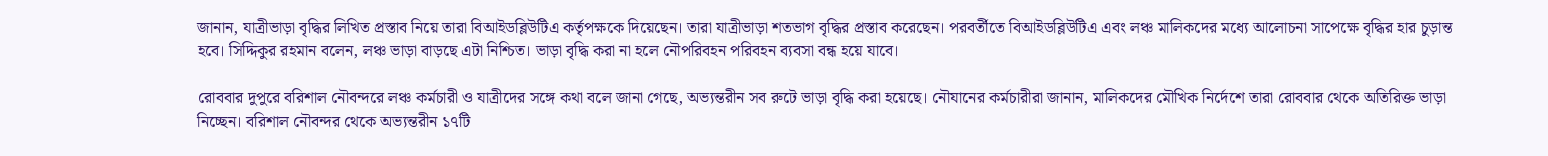জানান, যাত্রীভাড়া বৃদ্ধির লিখিত প্রস্তাব নিয়ে তারা বিআইডব্লিউটিএ কর্তৃপক্ষকে দিয়েছেন। তারা যাত্রীভাড়া শতভাগ বৃদ্ধির প্রস্তাব করেছেন। পরবর্তীতে বিআইডব্লিউটিএ এবং লঞ্চ মালিকদের মধ্যে আলোচনা সাপেক্ষে বৃদ্ধির হার চুড়ান্ত হবে। সিদ্দিকুর রহমান বলেন, লঞ্চ ভাড়া বাড়ছে এটা নিশ্চিত। ভাড়া বৃদ্ধি করা না হলে নৌপরিবহন পরিবহন ব্যবসা বন্ধ হয়ে যাবে।

রোববার দুপুরে বরিশাল নৌবন্দরে লঞ্চ কর্মচারী ও যাত্রীদের সঙ্গে কথা বলে জানা গেছে, অভ্যন্তরীন সব রুটে ভাড়া বৃদ্ধি করা হয়েছে। নৌযানের কর্মচারীরা জানান, মালিকদের মৌখিক নির্দেশে তারা রোববার থেকে অতিরিক্ত ভাড়া নিচ্ছেন। বরিশাল নৌবন্দর থেকে অভ্যন্তরীন ১৭টি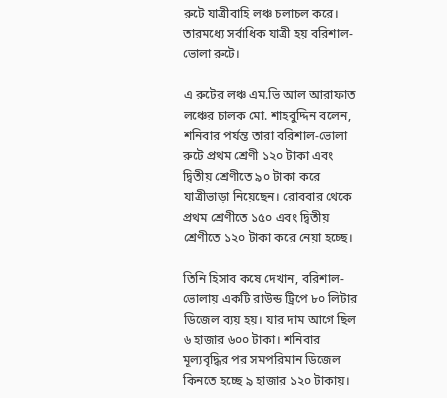রুটে যাত্রীবাহি লঞ্চ চলাচল করে। তারমধ্যে সর্বাধিক যাত্রী হয় বরিশাল-ভোলা রুটে।

এ রুটের লঞ্চ এম.ভি আল আরাফাত লঞ্চের চালক মো. শাহবুদ্দিন বলেন, শনিবার পর্যন্ত তারা বরিশাল-ভোলা রুটে প্রথম শ্রেণী ১২০ টাকা এবং দ্বিতীয় শ্রেণীতে ৯০ টাকা করে যাত্রীভাড়া নিয়েছেন। রোববার থেকে প্রথম শ্রেণীতে ১৫০ এবং দ্বিতীয় শ্রেণীতে ১২০ টাকা করে নেয়া হচ্ছে।

তিনি হিসাব কষে দেখান, বরিশাল-ভোলায় একটি রাউন্ড ট্রিপে ৮০ লিটার ডিজেল ব্যয় হয়। যার দাম আগে ছিল ৬ হাজার ৬০০ টাকা। শনিবার মূল্যবৃদ্ধির পর সমপরিমান ডিজেল কিনতে হচ্ছে ৯ হাজার ১২০ টাকায়।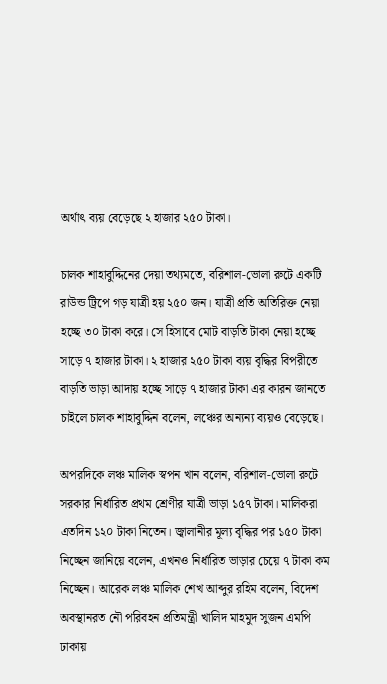অর্থাৎ ব্যয় বেড়েছে ২ হাজার ২৫০ টাকা।

চালক শাহাবুদ্দিনের দেয়া তথ্যমতে, বরিশাল-ভোলা রুটে একটি রাউন্ড ট্রিপে গড় যাত্রী হয় ২৫০ জন। যাত্রী প্রতি অতিরিক্ত নেয়া হচ্ছে ৩০ টাকা করে। সে হিসাবে মোট বাড়তি টাকা নেয়া হচ্ছে সাড়ে ৭ হাজার টাকা। ২ হাজার ২৫০ টাকা ব্যয় বৃদ্ধির বিপরীতে বাড়তি ভাড়া আদায় হচ্ছে সাড়ে ৭ হাজার টাকা এর কারন জানতে চাইলে চালক শাহাবুদ্দিন বলেন, লঞ্চের অন্যন্য ব্যয়ও বেড়েছে।

অপরদিকে লঞ্চ মালিক স্বপন খান বলেন, বরিশাল-ভোলা রুটে সরকার নির্ধারিত প্রথম শ্রেণীর যাত্রী ভাড়া ১৫৭ টাকা। মালিকরা এতদিন ১২০ টাকা নিতেন। জ্বালানীর মূল্য বৃদ্ধির পর ১৫০ টাকা নিচ্ছেন জানিয়ে বলেন, এখনও নির্ধারিত ভাড়ার চেয়ে ৭ টাকা কম নিচ্ছেন। আরেক লঞ্চ মালিক শেখ আব্দুর রহিম বলেন, বিদেশ অবস্থানরত নৌ পরিবহন প্রতিমন্ত্রী খালিদ মাহমুদ সুজন এমপি ঢাকায়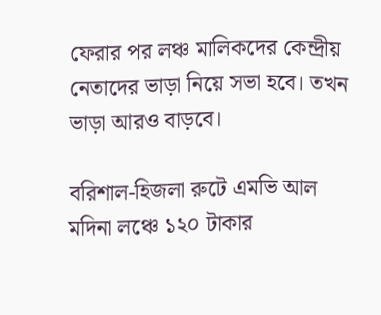ফেরার পর লঞ্চ মালিকদের কেন্দ্রীয় নেতাদের ভাড়া নিয়ে সভা হবে। তখন ভাড়া আরও বাড়বে।

বরিশাল-হিজলা রুটে এমভি আল মদিনা লঞ্চে ১২০ টাকার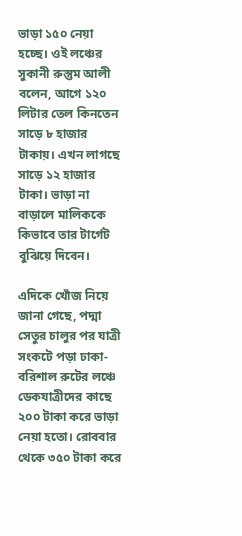ভাড়া ১৫০ নেয়া হচ্ছে। ওই লঞ্চের সুকানী রুস্তুম আলী বলেন, আগে ১২০ লিটার তেল কিনতেন সাড়ে ৮ হাজার টাকায়। এখন লাগছে সাড়ে ১২ হাজার টাকা। ভাড়া না বাড়ালে মালিককে কিভাবে তার টার্গেট বুঝিয়ে দিবেন।

এদিকে খোঁজ নিয়ে জানা গেছে, পদ্মা সেতুর চালুর পর যাত্রী সংকটে পড়া ঢাকা-বরিশাল রুটের লঞ্চে ডেকযাত্রীদের কাছে ২০০ টাকা করে ভাড়া নেয়া হতো। রোববার থেকে ৩৫০ টাকা করে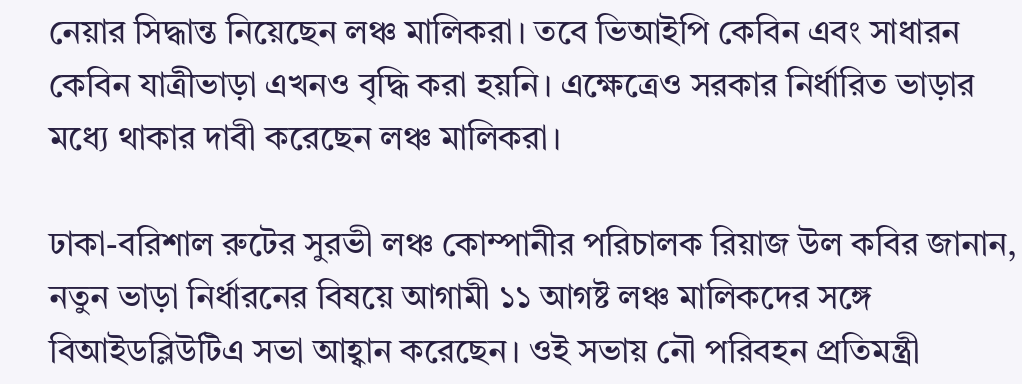নেয়ার সিদ্ধান্ত নিয়েছেন লঞ্চ মালিকরা। তবে ভিআইপি কেবিন এবং সাধারন কেবিন যাত্রীভাড়া এখনও বৃদ্ধি করা হয়নি। এক্ষেত্রেও সরকার নির্ধারিত ভাড়ার মধ্যে থাকার দাবী করেছেন লঞ্চ মালিকরা।

ঢাকা-বরিশাল রুটের সুরভী লঞ্চ কোম্পানীর পরিচালক রিয়াজ উল কবির জানান, নতুন ভাড়া নির্ধারনের বিষয়ে আগামী ১১ আগষ্ট লঞ্চ মালিকদের সঙ্গে বিআইডব্লিউটিএ সভা আহ্বান করেছেন। ওই সভায় নৌ পরিবহন প্রতিমন্ত্রী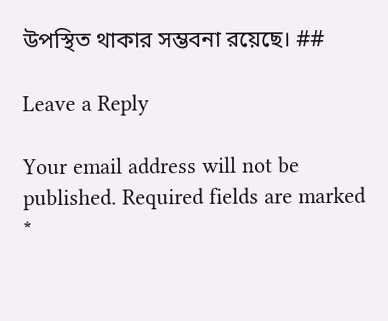উপস্থিত থাকার সম্ভবনা রয়েছে। ##

Leave a Reply

Your email address will not be published. Required fields are marked *